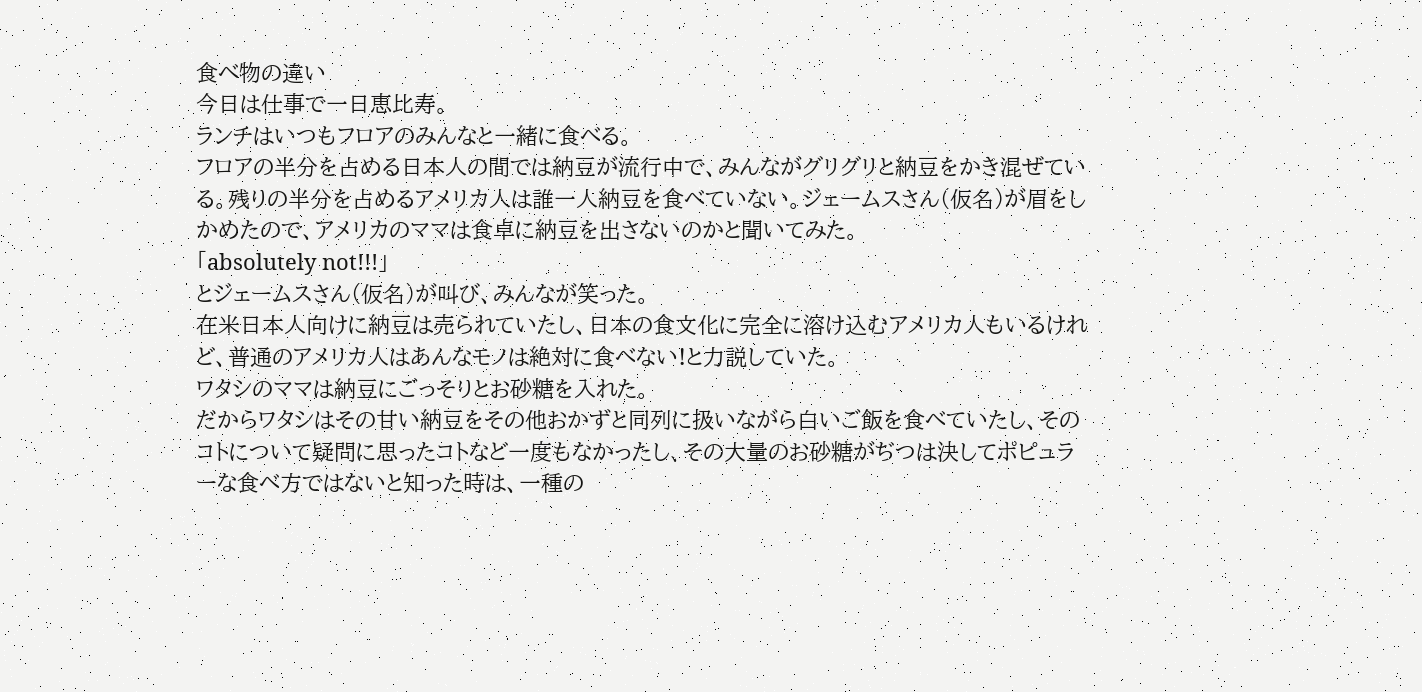食べ物の違い
今日は仕事で一日恵比寿。
ランチはいつもフロアのみんなと一緒に食べる。
フロアの半分を占める日本人の間では納豆が流行中で、みんながグリグリと納豆をかき混ぜている。残りの半分を占めるアメリカ人は誰一人納豆を食べていない。ジェームスさん(仮名)が眉をしかめたので、アメリカのママは食卓に納豆を出さないのかと聞いてみた。
「absolutely not!!!」
とジェームスさん(仮名)が叫び、みんなが笑った。
在米日本人向けに納豆は売られていたし、日本の食文化に完全に溶け込むアメリカ人もいるけれど、普通のアメリカ人はあんなモノは絶対に食べない!と力説していた。
ワタシのママは納豆にごっそりとお砂糖を入れた。
だからワタシはその甘い納豆をその他おかずと同列に扱いながら白いご飯を食べていたし、そのコトについて疑問に思ったコトなど一度もなかったし、その大量のお砂糖がぢつは決してポピュラーな食べ方ではないと知った時は、一種の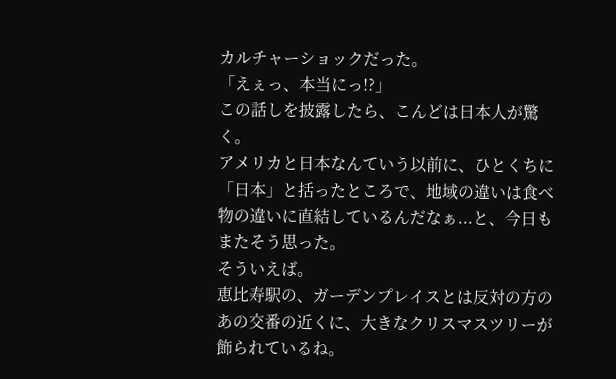カルチャーショックだった。
「えぇっ、本当にっ!?」
この話しを披露したら、こんどは日本人が驚く。
アメリカと日本なんていう以前に、ひとくちに「日本」と括ったところで、地域の違いは食べ物の違いに直結しているんだなぁ...と、今日もまたそう思った。
そういえば。
恵比寿駅の、ガーデンプレイスとは反対の方のあの交番の近くに、大きなクリスマスツリーが飾られているね。